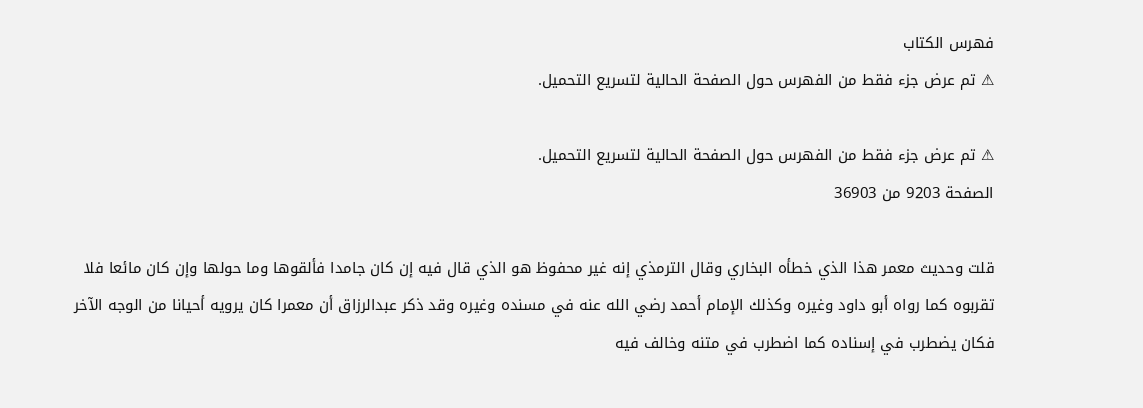فهرس الكتاب
⚠ تم عرض جزء فقط من الفهرس حول الصفحة الحالية لتسريع التحميل.

⚠ تم عرض جزء فقط من الفهرس حول الصفحة الحالية لتسريع التحميل.
الصفحة 9203 من 36903

قلت وحديث معمر هذا الذي خطأه البخاري وقال الترمذي إنه غير محفوظ هو الذي قال فيه إن كان جامدا فألقوها وما حولها وإن كان مائعا فلا تقربوه كما رواه أبو داود وغيره وكذلك الإمام أحمد رضي الله عنه في مسنده وغيره وقد ذكر عبدالرزاق أن معمرا كان يرويه أحيانا من الوجه الآخر فكان يضطرب في إسناده كما اضطرب في متنه وخالف فيه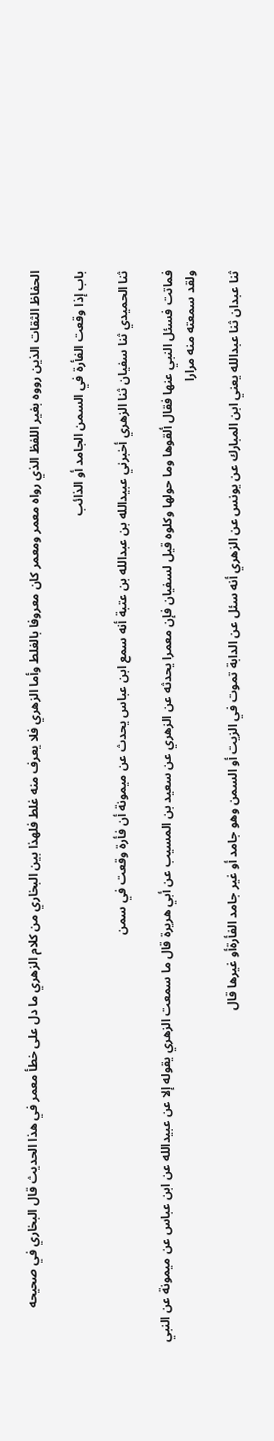الحفاظ الثقات الذين رووه بغير اللفظ الذي رواه معمر ومعمر كان معروفا بالغلط وأما الزهري فلا يعرف منه غلط فلهذا بين البخاري من كلام الزهري ما دل على خطأ معمر في هذا الحديث قال البخاري في صحيحه

باب إذا وقعت الفأرة في السمن الجامد أو الذائب

ثنا الحميدي ثنا سفيان ثنا الزهري أخبرني عبيدالله بن عبدالله بن عتبة أنه سمع ابن عباس يحدث عن ميمونة أن فأرة وقعت في سمن

فماتت فسئل النبي عنها فقال ألقوها وما حولها وكلوه قيل لسفيان فإن معمرا يحدثه عن الزهري عن سعيد بن المسيب عن أبي هريرة قال ما سمعت الزهري يقوله إلا عن عبيدالله عن ابن عباس عن ميمونة عن النبي ولقد سمعته منه مرارا

ثنا عبدان ثنا عبدالله يعني ابن المبارك عن يونس عن الزهري أنه سئل عن الدابة تموت في الزيت أو السمن وهو جامد أو غير جامد الفأرةأو غيرها قال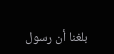بلغنا أن رسول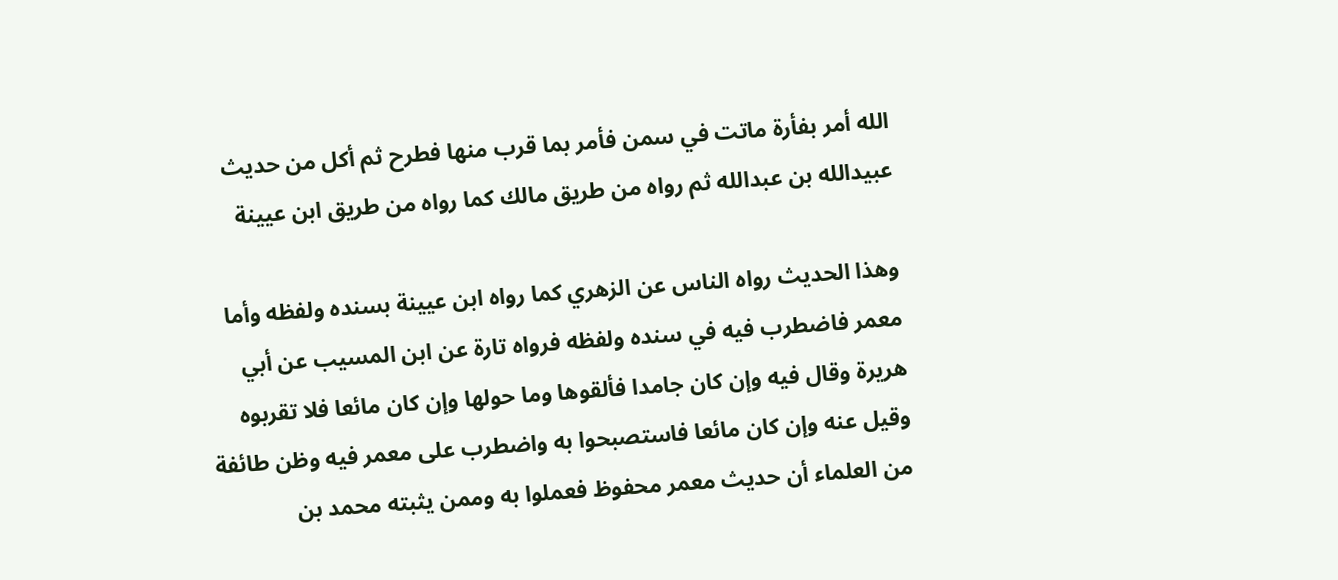الله أمر بفأرة ماتت في سمن فأمر بما قرب منها فطرح ثم أكل من حديث عبيدالله بن عبدالله ثم رواه من طريق مالك كما رواه من طريق ابن عيينة

وهذا الحديث رواه الناس عن الزهري كما رواه ابن عيينة بسنده ولفظه وأما معمر فاضطرب فيه في سنده ولفظه فرواه تارة عن ابن المسيب عن أبي هريرة وقال فيه وإن كان جامدا فألقوها وما حولها وإن كان مائعا فلا تقربوه وقيل عنه وإن كان مائعا فاستصبحوا به واضطرب على معمر فيه وظن طائفة من العلماء أن حديث معمر محفوظ فعملوا به وممن يثبته محمد بن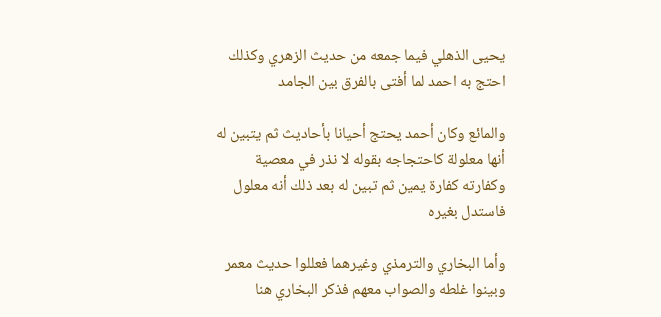يحيى الذهلي فيما جمعه من حديث الزهري وكذلك احتج به احمد لما أفتى بالفرق بين الجامد

والمائع وكان أحمد يحتج أحيانا بأحاديث ثم يتبين له أنها معلولة كاحتجاجه بقوله لا نذر في معصية وكفارته كفارة يمين ثم تبين له بعد ذلك أنه معلول فاستدل بغيره

وأما البخاري والترمذي وغيرهما فعللوا حديث معمر وبينوا غلطه والصواب معهم فذكر البخاري هنا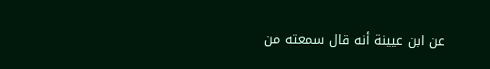عن ابن عيينة أنه قال سمعته من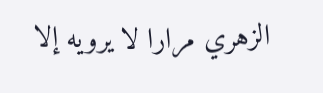الزهري مرارا لا يرويه إلا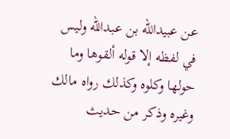عن عبيدالله بن عبدالله وليس في لفظه إلا قوله ألقوها وما حولها وكلوه وكذلك رواه مالك وغيره وذكر من حديث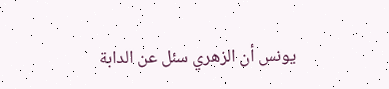يونس أن الزهري سئل عن الدابة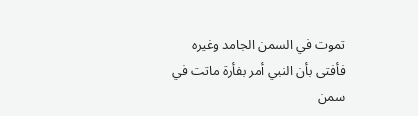تموت في السمن الجامد وغيره فأفتى بأن النبي أمر بفأرة ماتت في سمن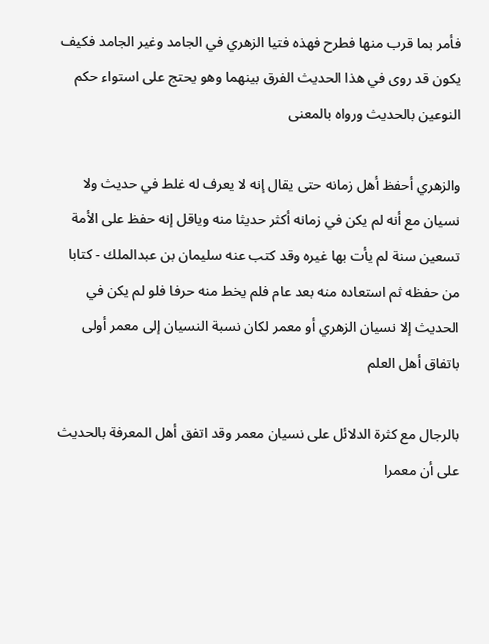فأمر بما قرب منها فطرح فهذه فتيا الزهري في الجامد وغير الجامد فكيف يكون قد روى في هذا الحديث الفرق بينهما وهو يحتج على استواء حكم النوعين بالحديث ورواه بالمعنى

والزهري أحفظ أهل زمانه حتى يقال إنه لا يعرف له غلط في حديث ولا نسيان مع أنه لم يكن في زمانه أكثر حديثا منه وياقل إنه حفظ على الأمة تسعين سنة لم يأت بها غيره وقد كتب عنه سليمان بن عبدالملك - كتابا من حفظه ثم استعاده منه بعد عام فلم يخط منه حرفا فلو لم يكن في الحديث إلا نسيان الزهري أو معمر لكان نسبة النسيان إلى معمر أولى باتفاق أهل العلم

بالرجال مع كثرة الدلائل على نسيان معمر وقد اتفق أهل المعرفة بالحديث على أن معمرا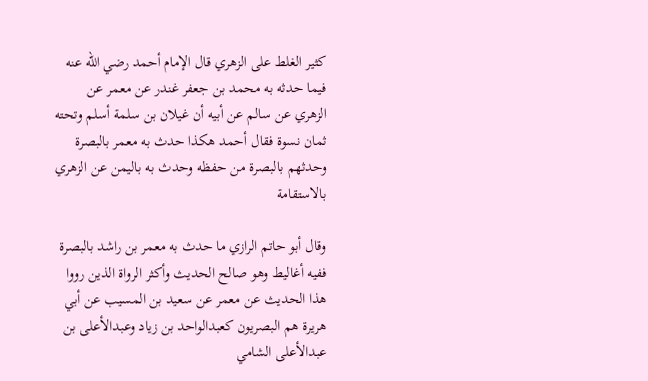كثير الغلط على الزهري قال الإمام أحمد رضي الله عنه فيما حدثه به محمد بن جعفر غندر عن معمر عن الزهري عن سالم عن أبيه أن غيلان بن سلمة أسلم وتحته ثمان نسوة فقال أحمد هكذا حدث به معمر بالبصرة وحدثهم بالبصرة من حفظه وحدث به باليمن عن الزهري بالاستقامة

وقال أبو حاتم الرازي ما حدث به معمر بن راشد بالبصرة ففيه أغاليط وهو صالح الحديث وأكثر الرواة الذين رووا هذا الحديث عن معمر عن سعيد بن المسيب عن أبي هريرة هم البصريون كعبدالواحد بن زياد وعبدالأعلى بن عبدالأعلى الشامي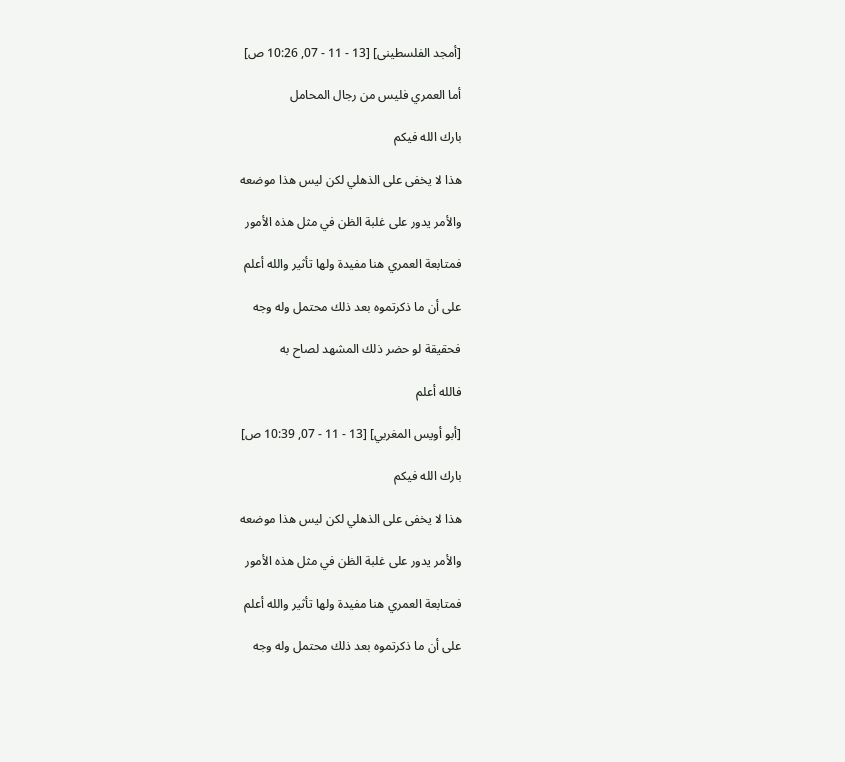[أمجد الفلسطينى] [13 - 11 - 07, 10:26 ص]

أما العمري فليس من رجال المحامل

بارك الله فيكم

هذا لا يخفى على الذهلي لكن ليس هذا موضعه

والأمر يدور على غلبة الظن في مثل هذه الأمور

فمتابعة العمري هنا مفيدة ولها تأثير والله أعلم

على أن ما ذكرتموه بعد ذلك محتمل وله وجه

فحقيقة لو حضر ذلك المشهد لصاح به

فالله أعلم

[أبو أويس المغربي] [13 - 11 - 07, 10:39 ص]

بارك الله فيكم

هذا لا يخفى على الذهلي لكن ليس هذا موضعه

والأمر يدور على غلبة الظن في مثل هذه الأمور

فمتابعة العمري هنا مفيدة ولها تأثير والله أعلم

على أن ما ذكرتموه بعد ذلك محتمل وله وجه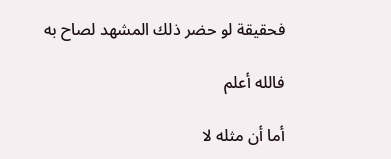فحقيقة لو حضر ذلك المشهد لصاح به

فالله أعلم

أما أن مثله لا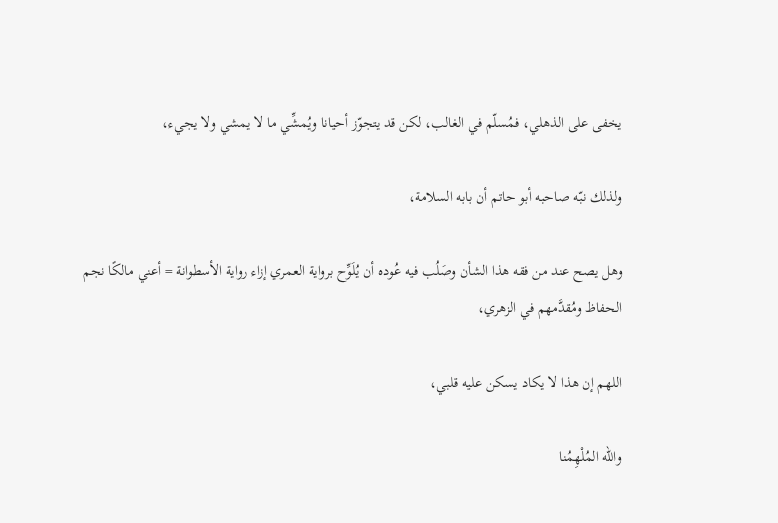يخفى على الذهلي، فمُسلّم في الغالب، لكن قد يتجوّز أحيانا ويُمشِّي ما لا يمشي ولا يجيء،

ولذلك نبّه صاحبه أبو حاتم أن بابه السلامة،

وهل يصح عند من فقه هذا الشأن وصَلُب فيه عُوده أن يُلَوِّح برواية العمري إزاء رواية الأسطوانة = أعني مالكًا نجم الحفاظ ومُقدَّمهم في الزهري،

اللهم إن هذا لا يكاد يسكن عليه قلبي،

والله المُلْهِمُنا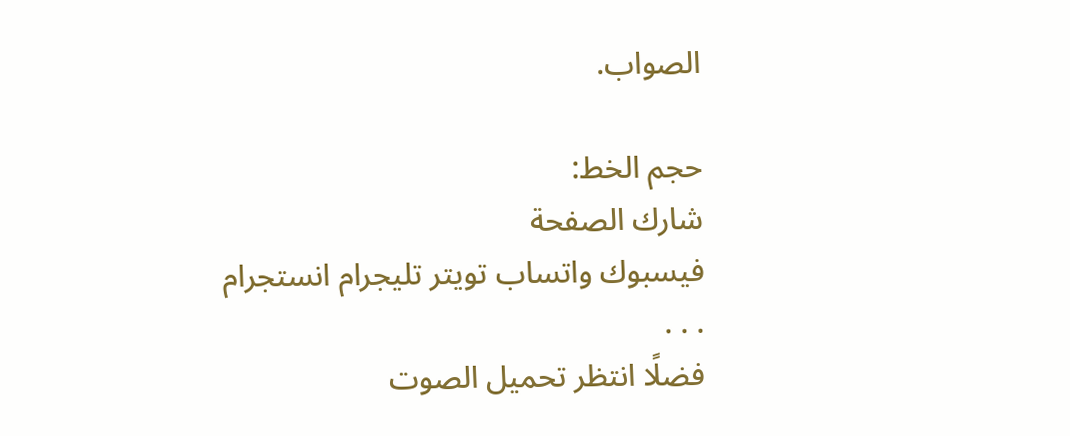الصواب.

حجم الخط:
شارك الصفحة
فيسبوك واتساب تويتر تليجرام انستجرام
. . .
فضلًا انتظر تحميل الصوت